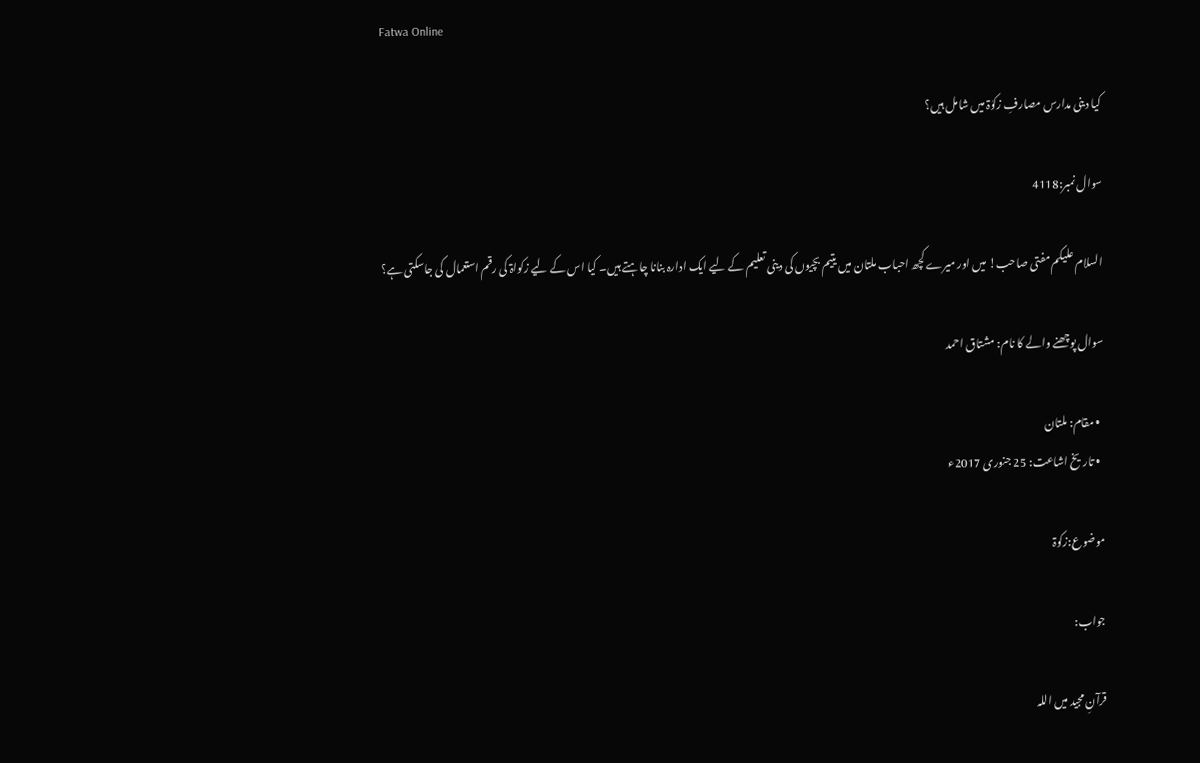Fatwa Online

کیا دینی مدارس مصارفِ زکوٰۃ میں شامل ہیں؟

سوال نمبر:4118

السلام علیکم مفتی صاحب! میں اور میرے کچھ احباب ملتان میں یتیم بچیوں‌ کی دینی تعلیم کے لیے ایک ادارہ بنانا چاہتے ہیں۔ کیا اس کے لیے زکواۃ کی رقم استعمال کی جاسکتی ہے؟

سوال پوچھنے والے کا نام: مشتاق احمد

  • مقام: ملتان
  • تاریخ اشاعت: 25 جنوری 2017ء

موضوع:زکوۃ

جواب:

قرآنِ مجید میں اللہ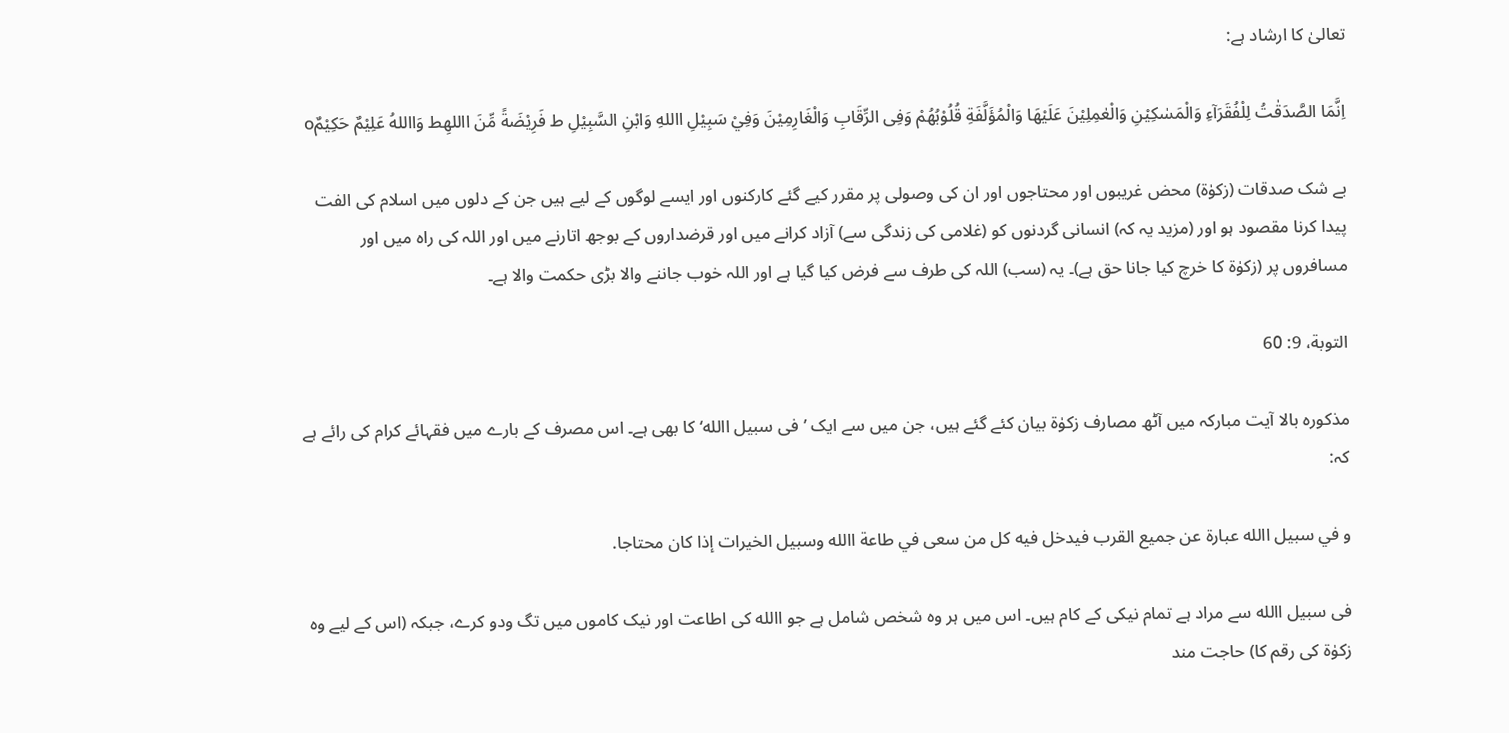تعالیٰ کا ارشاد ہے:

اِنَّمَا الصَّدَقٰتُ لِلْفُقَرَآءِ وَالْمَسٰکِيْنِ وَالْعٰمِلِيْنَ عَلَيْهَا وَالْمُؤَلَّفَةِ قُلُوْبُهُمْ وَفِی الرِّقَابِ وَالْغَارِمِيْنَ وَفِيْ سَبِيْلِ االلهِ وَابْنِ السَّبِيْلِ ط فَرِيْضَةً مِّنَ االلهِط وَااللهُ عَلِيْمٌ حَکِيْمٌo

بے شک صدقات (زکوٰۃ) محض غریبوں اور محتاجوں اور ان کی وصولی پر مقرر کیے گئے کارکنوں اور ایسے لوگوں کے لیے ہیں جن کے دلوں میں اسلام کی الفت پیدا کرنا مقصود ہو اور (مزید یہ کہ) انسانی گردنوں کو (غلامی کی زندگی سے) آزاد کرانے میں اور قرضداروں کے بوجھ اتارنے میں اور اللہ کی راہ میں اور مسافروں پر (زکوٰۃ کا خرچ کیا جانا حق ہے)۔ یہ (سب) اللہ کی طرف سے فرض کیا گیا ہے اور اللہ خوب جاننے والا بڑی حکمت والا ہے۔

التوبة، 9: 60

مذکورہ بالا آیت مبارکہ میں آٹھ مصارف زکوٰۃ بیان کئے گئے ہیں، جن میں سے ایک ’فی سبیل االله‘ کا بھی ہے۔ اس مصرف کے بارے میں فقہائے کرام کی رائے ہے کہ:

و في سبيل االله عبارة عن جميع القرب فيدخل فيه کل من سعی في طاعة االله وسبيل الخيرات إذا کان محتاجا.

فی سبیل االله سے مراد ہے تمام نیکی کے کام ہیں۔ اس میں ہر وہ شخص شامل ہے جو االله کی اطاعت اور نیک کاموں میں تگ ودو کرے، جبکہ (اس کے لیے وہ زکوٰۃ کی رقم کا) حاجت مند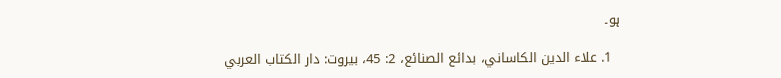ہو۔

  1. علاء الدين الکاساني، بدائع الصنائع، 2: 45، بيروت: دار الکتاب العربي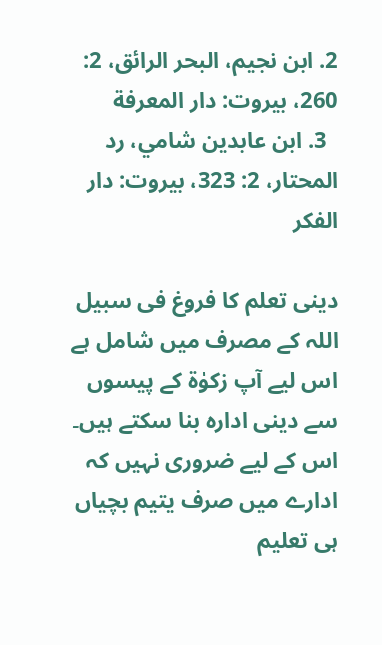2. ابن نجيم، البحر الرائق، 2: 260، بيروت: دار المعرفة
  3. ابن عابدين شامي، رد المحتار، 2: 323، بيروت: دار الفکر

دینی تعلم کا فروغ فی سبیل اللہ کے مصرف میں شامل ہے اس لیے آپ زکوٰۃ کے پیسوں سے دینی ادارہ بنا سکتے ہیں۔ اس کے لیے ضروری نہیں کہ ادارے میں صرف یتیم بچیاں ہی تعلیم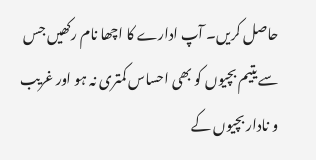حاصل کریں۔ آپ ادارے کا اچھا نام رکھیں جس سے یتیم بچیوں کو بھی احساس کمتری نہ ہو اور غریب و نادار بچیوں کے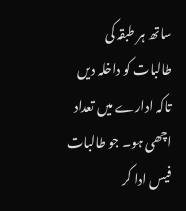ساتھ ہر طبقہ کی طالبات کو داخلہ دیں تاکہ ادارے میں تعداد اچھی ہو۔ جو طالبات فیس ادا کر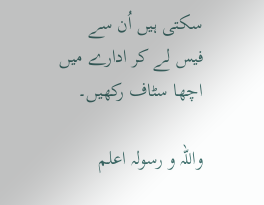سکتی ہیں اُن سے فیس لے کر ادارے میں اچھا سٹاف رکھیں۔

واللہ و رسولہ اعلم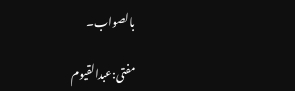بالصواب۔

مفتی:عبدالقیوم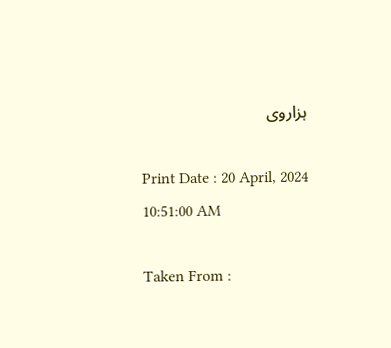ہزاروی

Print Date : 20 April, 2024 10:51:00 AM

Taken From :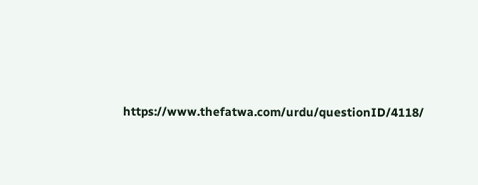https://www.thefatwa.com/urdu/questionID/4118/